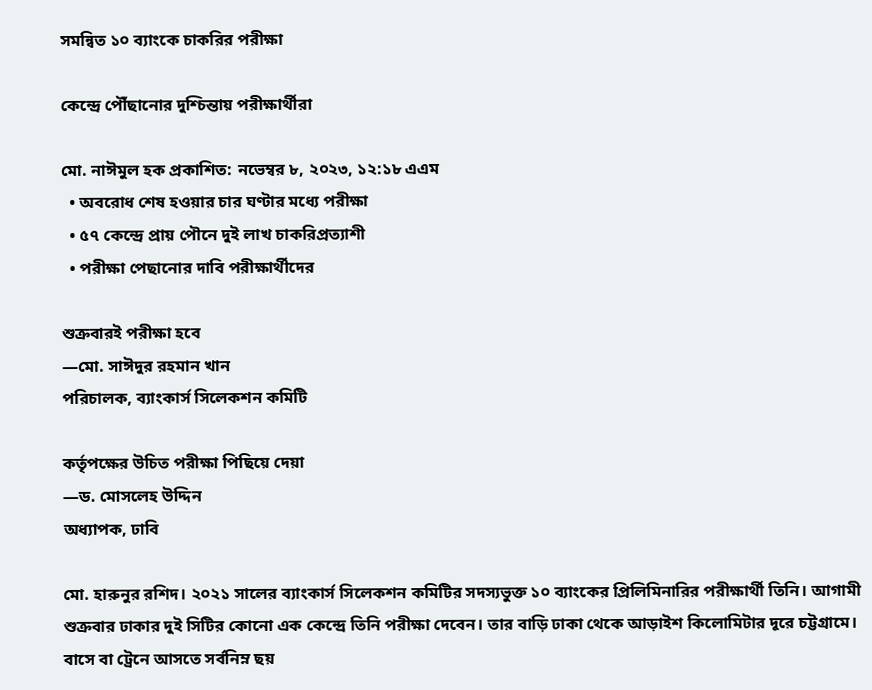সমন্বিত ১০ ব্যাংকে চাকরির পরীক্ষা

কেন্দ্রে পৌঁছানোর দুশ্চিন্তায় পরীক্ষার্থীরা

মো. নাঈমুল হক প্রকাশিত: নভেম্বর ৮, ২০২৩, ১২:১৮ এএম
  • অবরোধ শেষ হওয়ার চার ঘণ্টার মধ্যে পরীক্ষা
  • ৫৭ কেন্দ্রে প্রায় পৌনে দুই লাখ চাকরিপ্রত্যাশী
  • পরীক্ষা পেছানোর দাবি পরীক্ষার্থীদের

শুক্রবারই পরীক্ষা হবে
—মো. সাঈদুর রহমান খান
পরিচালক, ব্যাংকার্স সিলেকশন কমিটি

কর্তৃপক্ষের উচিত পরীক্ষা পিছিয়ে দেয়া
—ড. মোসলেহ উদ্দিন
অধ্যাপক, ঢাবি

মো. হারুনুর রশিদ। ২০২১ সালের ব্যাংকার্স সিলেকশন কমিটির সদস্যভুক্ত ১০ ব্যাংকের প্রিলিমিনারির পরীক্ষার্থী তিনি। আগামী শুক্রবার ঢাকার দুই সিটির কোনো এক কেন্দ্রে তিনি পরীক্ষা দেবেন। তার বাড়ি ঢাকা থেকে আড়াইশ কিলোমিটার দূরে চট্টগ্রামে। বাসে বা ট্রেনে আসতে সর্বনিম্ন ছয়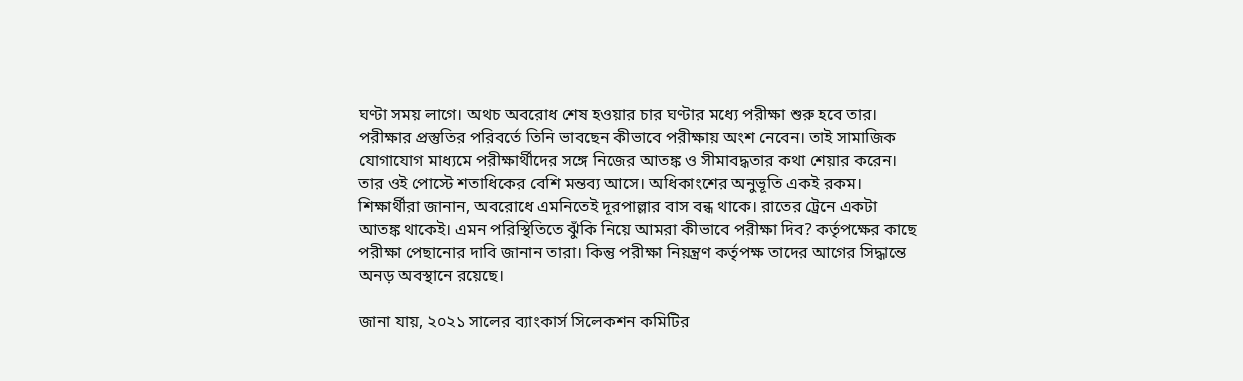ঘণ্টা সময় লাগে। অথচ অবরোধ শেষ হওয়ার চার ঘণ্টার মধ্যে পরীক্ষা শুরু হবে তার। পরীক্ষার প্রস্তুতির পরিবর্তে তিনি ভাবছেন কীভাবে পরীক্ষায় অংশ নেবেন। তাই সামাজিক যোগাযোগ মাধ্যমে পরীক্ষার্থীদের সঙ্গে নিজের আতঙ্ক ও সীমাবদ্ধতার কথা শেয়ার করেন। তার ওই পোস্টে শতাধিকের বেশি মন্তব্য আসে। অধিকাংশের অনুভূতি একই রকম। শিক্ষার্থীরা জানান, অবরোধে এমনিতেই দূরপাল্লার বাস বন্ধ থাকে। রাতের ট্রেনে একটা আতঙ্ক থাকেই। এমন পরিস্থিতিতে ঝুঁকি নিয়ে আমরা কীভাবে পরীক্ষা দিব? কর্তৃপক্ষের কাছে পরীক্ষা পেছানোর দাবি জানান তারা। কিন্তু পরীক্ষা নিয়ন্ত্রণ কর্তৃপক্ষ তাদের আগের সিদ্ধান্তে অনড় অবস্থানে রয়েছে।

জানা যায়, ২০২১ সালের ব্যাংকার্স সিলেকশন কমিটির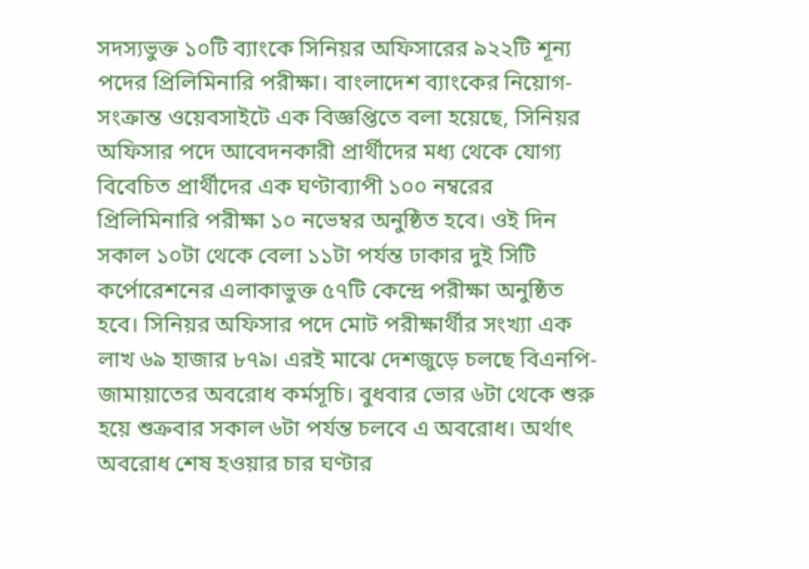সদস্যভুক্ত ১০টি ব্যাংকে সিনিয়র অফিসারের ৯২২টি শূন্য পদের প্রিলিমিনারি পরীক্ষা। বাংলাদেশ ব্যাংকের নিয়োগ-সংক্রান্ত ওয়েবসাইটে এক বিজ্ঞপ্তিতে বলা হয়েছে, সিনিয়র অফিসার পদে আবেদনকারী প্রার্থীদের মধ্য থেকে যোগ্য বিবেচিত প্রার্থীদের এক ঘণ্টাব্যাপী ১০০ নম্বরের প্রিলিমিনারি পরীক্ষা ১০ নভেম্বর অনুষ্ঠিত হবে। ওই দিন সকাল ১০টা থেকে বেলা ১১টা পর্যন্ত ঢাকার দুই সিটি কর্পোরেশনের এলাকাভুক্ত ৫৭টি কেন্দ্রে পরীক্ষা অনুষ্ঠিত হবে। সিনিয়র অফিসার পদে মোট পরীক্ষার্থীর সংখ্যা এক লাখ ৬৯ হাজার ৮৭৯। এরই মাঝে দেশজুড়ে চলছে বিএনপি-জামায়াতের অবরোধ কর্মসূচি। বুধবার ভোর ৬টা থেকে শুরু হয়ে শুক্রবার সকাল ৬টা পর্যন্ত চলবে এ অবরোধ। অর্থাৎ অবরোধ শেষ হওয়ার চার ঘণ্টার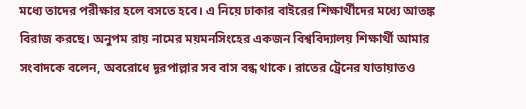মধ্যে তাদের পরীক্ষার হলে বসতে হবে। এ নিয়ে ঢাকার বাইরের শিক্ষার্থীদের মধ্যে আতঙ্ক বিরাজ করছে। অনুপম রায় নামের ময়মনসিংহের একজন বিশ্ববিদ্যালয় শিক্ষার্থী আমার সংবাদকে বলেন, অবরোধে দূরপাল্লার সব বাস বন্ধ থাকে। রাতের ট্রেনের যাতায়াতও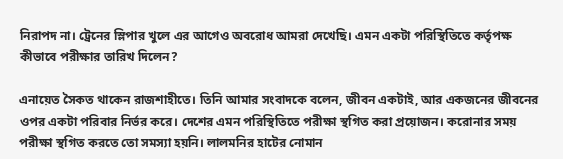নিরাপদ না। ট্রেনের স্লিপার খুলে এর আগেও অবরোধ আমরা দেখেছি। এমন একটা পরিস্থিতিতে কর্তৃপক্ষ কীভাবে পরীক্ষার তারিখ দিলেন?

এনায়েত সৈকত থাকেন রাজশাহীতে। তিনি আমার সংবাদকে বলেন, জীবন একটাই, আর একজনের জীবনের ওপর একটা পরিবার নির্ভর করে। দেশের এমন পরিস্থিতিতে পরীক্ষা স্থগিত করা প্রয়োজন। করোনার সময় পরীক্ষা স্থগিত করতে তো সমস্যা হয়নি। লালমনির হাটের নোমান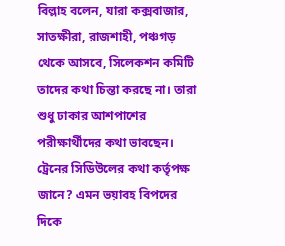বিল্লাহ বলেন, যারা কক্সবাজার, সাতক্ষীরা, রাজশাহী, পঞ্চগড় থেকে আসবে, সিলেকশন কমিটি তাদের কথা চিন্তা করছে না। তারা শুধু ঢাকার আশপাশের পরীক্ষার্থীদের কথা ভাবছেন। ট্রেনের সিডিউলের কথা কর্তৃপক্ষ জানে? এমন ভয়াবহ বিপদের দিকে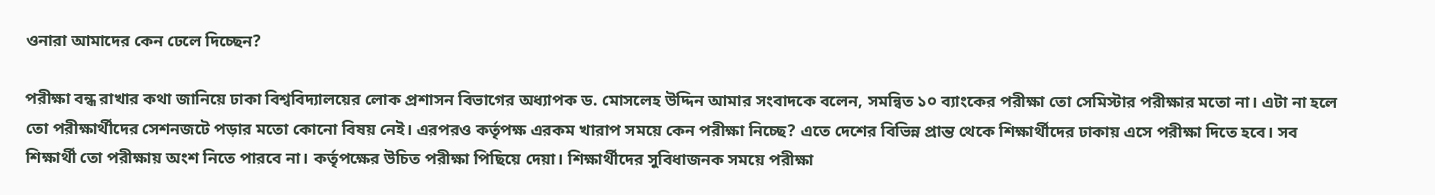ওনারা আমাদের কেন ঢেলে দিচ্ছেন?

পরীক্ষা বন্ধ রাখার কথা জানিয়ে ঢাকা বিশ্ববিদ্যালয়ের লোক প্রশাসন বিভাগের অধ্যাপক ড. মোসলেহ উদ্দিন আমার সংবাদকে বলেন, সমন্বিত ১০ ব্যাংকের পরীক্ষা তো সেমিস্টার পরীক্ষার মতো না। এটা না হলে তো পরীক্ষার্থীদের সেশনজটে পড়ার মতো কোনো বিষয় নেই। এরপরও কর্তৃপক্ষ এরকম খারাপ সময়ে কেন পরীক্ষা নিচ্ছে? এতে দেশের বিভিন্ন প্রান্ত থেকে শিক্ষার্থীদের ঢাকায় এসে পরীক্ষা দিতে হবে। সব শিক্ষার্থী তো পরীক্ষায় অংশ নিতে পারবে না। কর্তৃপক্ষের উচিত পরীক্ষা পিছিয়ে দেয়া। শিক্ষার্থীদের সুবিধাজনক সময়ে পরীক্ষা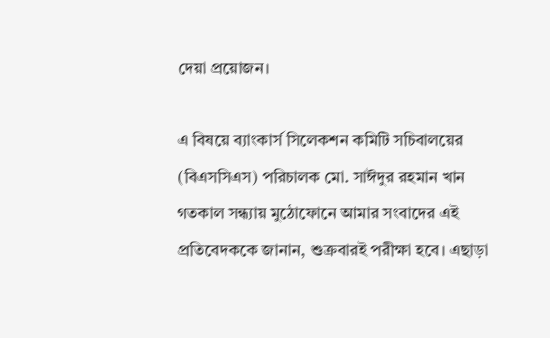দেয়া প্রয়োজন।

এ বিষয়ে ব্যাংকার্স সিলেকশন কমিটি সচিবালয়ের (বিএসসিএস) পরিচালক মো. সাঈদুর রহমান খান গতকাল সন্ধ্যায় মুঠোফোনে আমার সংবাদের এই প্রতিবেদককে জানান, শুক্রবারই পরীক্ষা হবে। এছাড়া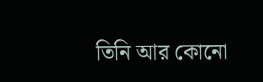তিনি আর কোনো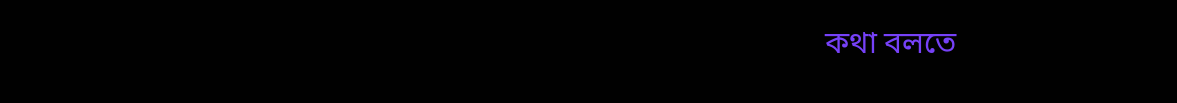কথা বলতে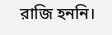রাজি হননি।